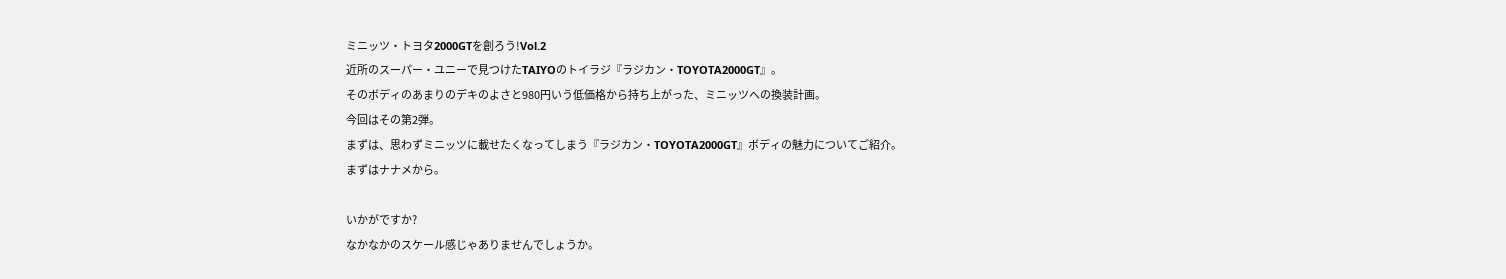ミニッツ・トヨタ2000GTを創ろう!Vol.2
近所のスーパー・ユニーで見つけたTAIYOのトイラジ『ラジカン・TOYOTA2000GT』。
そのボディのあまりのデキのよさと980円いう低価格から持ち上がった、ミニッツへの換装計画。
今回はその第2弾。
まずは、思わずミニッツに載せたくなってしまう『ラジカン・TOYOTA2000GT』ボディの魅力についてご紹介。
まずはナナメから。

いかがですか?
なかなかのスケール感じゃありませんでしょうか。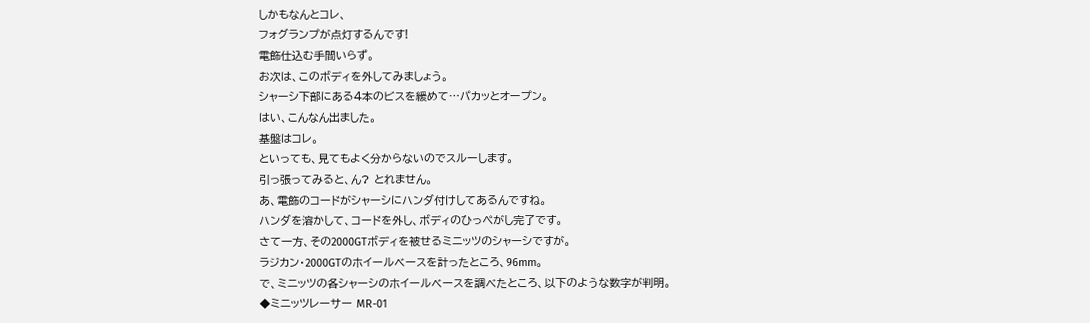しかもなんとコレ、
フォグランプが点灯するんです!
電飾仕込む手間いらず。
お次は、このボディを外してみましょう。
シャーシ下部にある4本のビスを緩めて…パカッとオープン。
はい、こんなん出ました。
基盤はコレ。
といっても、見てもよく分からないのでスルーします。
引っ張ってみると、ん? とれません。
あ、電飾のコードがシャーシにハンダ付けしてあるんですね。
ハンダを溶かして、コードを外し、ボディのひっぺがし完了です。
さて一方、その2000GTボディを被せるミニッツのシャーシですが。
ラジカン・2000GTのホイールベースを計ったところ、96mm。
で、ミニッツの各シャーシのホイールベースを調べたところ、以下のような数字が判明。
◆ミニッツレーサー MR-01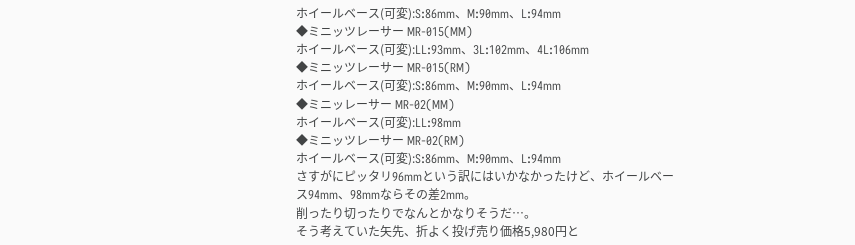ホイールベース(可変):S:86mm、M:90mm、L:94mm
◆ミニッツレーサー MR-015(MM)
ホイールベース(可変):LL:93mm、3L:102mm、4L:106mm
◆ミニッツレーサー MR-015(RM)
ホイールベース(可変):S:86mm、M:90mm、L:94mm
◆ミニッレーサー MR-02(MM)
ホイールベース(可変):LL:98mm
◆ミニッツレーサー MR-02(RM)
ホイールベース(可変):S:86mm、M:90mm、L:94mm
さすがにピッタリ96mmという訳にはいかなかったけど、ホイールベース94mm、98mmならその差2mm。
削ったり切ったりでなんとかなりそうだ…。
そう考えていた矢先、折よく投げ売り価格5,980円と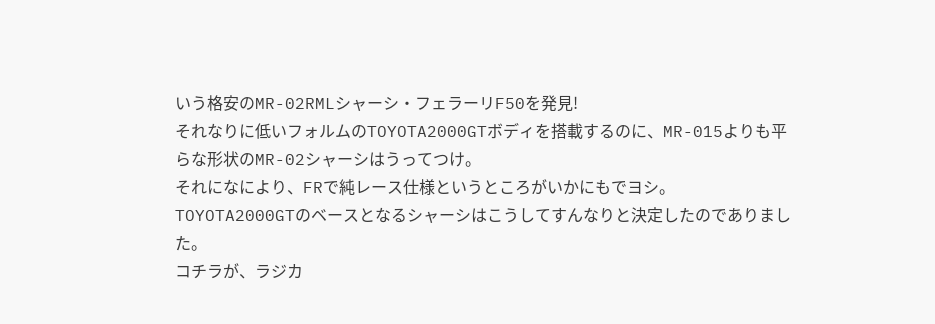いう格安のMR-02RMLシャーシ・フェラーリF50を発見!
それなりに低いフォルムのTOYOTA2000GTボディを搭載するのに、MR-015よりも平らな形状のMR-02シャーシはうってつけ。
それになにより、FRで純レース仕様というところがいかにもでヨシ。
TOYOTA2000GTのベースとなるシャーシはこうしてすんなりと決定したのでありました。
コチラが、ラジカ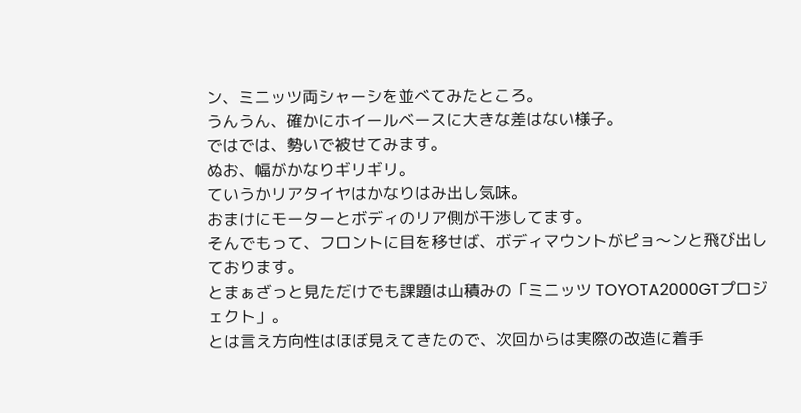ン、ミニッツ両シャーシを並べてみたところ。
うんうん、確かにホイールベースに大きな差はない様子。
ではでは、勢いで被せてみます。
ぬお、幅がかなりギリギリ。
ていうかリアタイヤはかなりはみ出し気味。
おまけにモーターとボディのリア側が干渉してます。
そんでもって、フロントに目を移せば、ボディマウントがピョ〜ンと飛び出しております。
とまぁざっと見ただけでも課題は山積みの「ミニッツ TOYOTA2000GTプロジェクト」。
とは言え方向性はほぼ見えてきたので、次回からは実際の改造に着手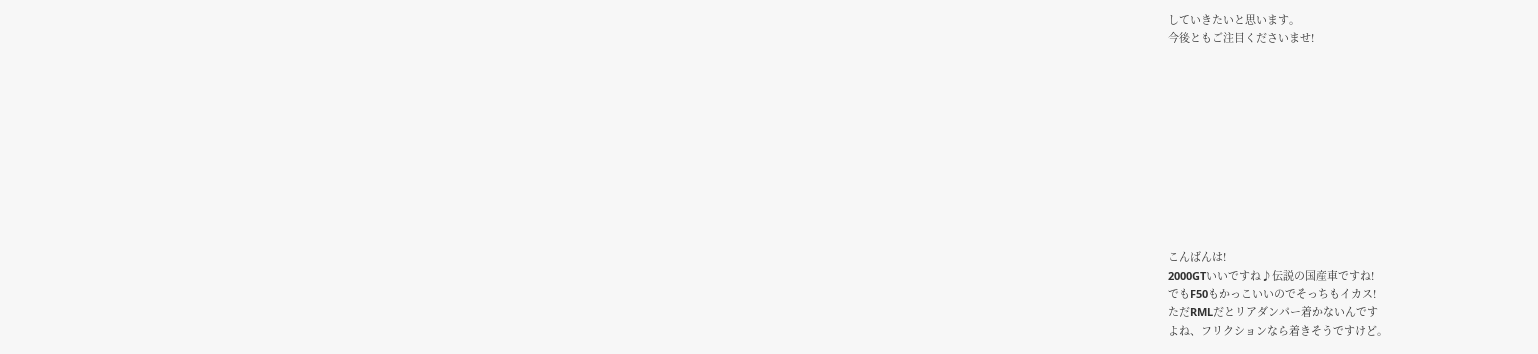していきたいと思います。
今後ともご注目くださいませ!











こんばんは!
2000GTいいですね♪伝説の国産車ですね!
でもF50もかっこいいのでそっちもイカス!
ただRMLだとリアダンパー着かないんです
よね、フリクションなら着きそうですけど。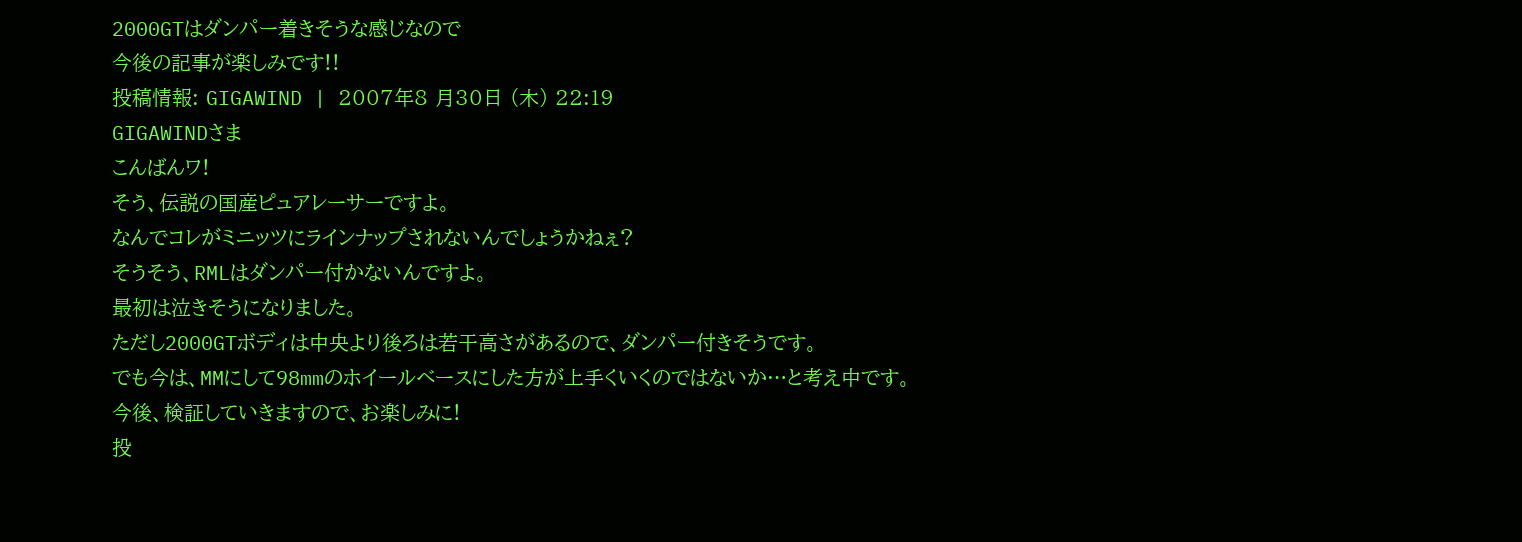2000GTはダンパー着きそうな感じなので
今後の記事が楽しみです!!
投稿情報: GIGAWIND | 2007年8 月30日 (木) 22:19
GIGAWINDさま
こんばんワ!
そう、伝説の国産ピュアレーサーですよ。
なんでコレがミニッツにラインナップされないんでしょうかねぇ?
そうそう、RMLはダンパー付かないんですよ。
最初は泣きそうになりました。
ただし2000GTボディは中央より後ろは若干高さがあるので、ダンパー付きそうです。
でも今は、MMにして98mmのホイールベースにした方が上手くいくのではないか…と考え中です。
今後、検証していきますので、お楽しみに!
投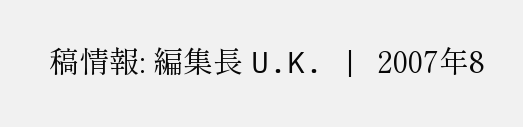稿情報: 編集長 U.K. | 2007年8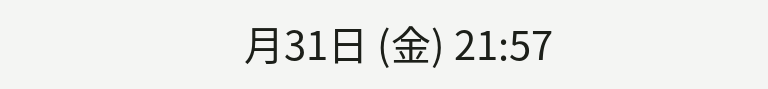月31日 (金) 21:57